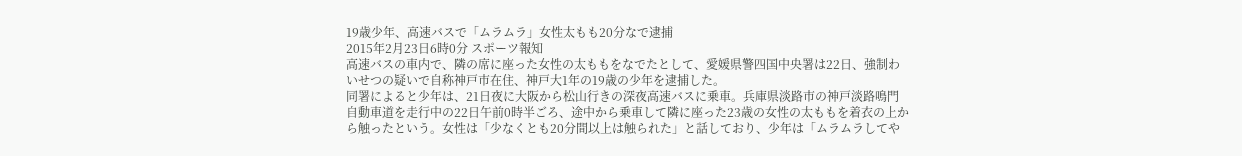19歳少年、高速バスで「ムラムラ」女性太もも20分なで逮捕
2015年2月23日6時0分 スポーツ報知
高速バスの車内で、隣の席に座った女性の太ももをなでたとして、愛媛県警四国中央署は22日、強制わいせつの疑いで自称神戸市在住、神戸大1年の19歳の少年を逮捕した。
同署によると少年は、21日夜に大阪から松山行きの深夜高速バスに乗車。兵庫県淡路市の神戸淡路鳴門自動車道を走行中の22日午前0時半ごろ、途中から乗車して隣に座った23歳の女性の太ももを着衣の上から触ったという。女性は「少なくとも20分間以上は触られた」と話しており、少年は「ムラムラしてや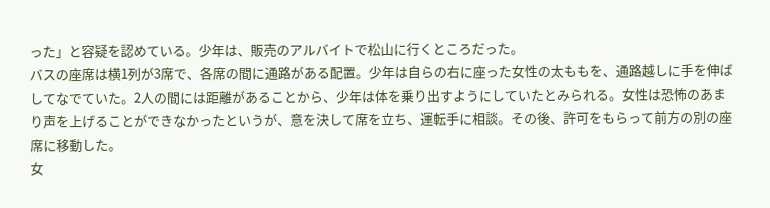った」と容疑を認めている。少年は、販売のアルバイトで松山に行くところだった。
バスの座席は横1列が3席で、各席の間に通路がある配置。少年は自らの右に座った女性の太ももを、通路越しに手を伸ばしてなでていた。2人の間には距離があることから、少年は体を乗り出すようにしていたとみられる。女性は恐怖のあまり声を上げることができなかったというが、意を決して席を立ち、運転手に相談。その後、許可をもらって前方の別の座席に移動した。
女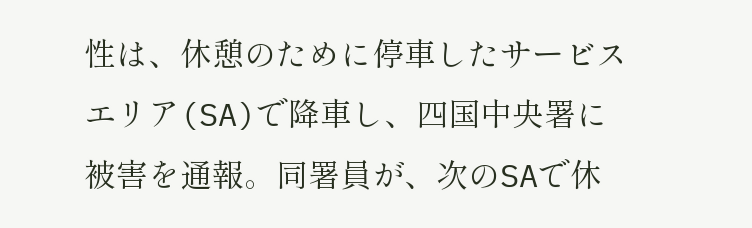性は、休憩のために停車したサービスエリア(SA)で降車し、四国中央署に被害を通報。同署員が、次のSAで休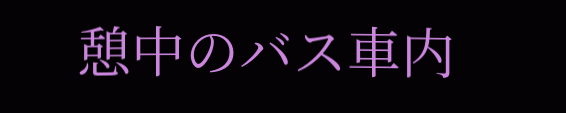憩中のバス車内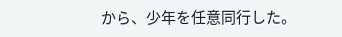から、少年を任意同行した。